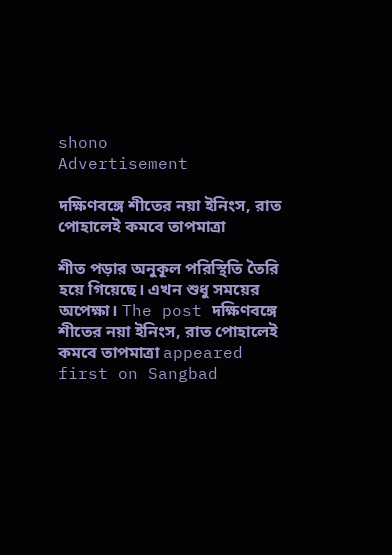shono
Advertisement

দক্ষিণবঙ্গে শীতের নয়া ইনিংস, রাত পোহালেই কমবে তাপমাত্রা

শীত পড়ার অনুকূল পরিস্থিতি তৈরি হয়ে গিয়েছে। এখন শুধু সময়ের অপেক্ষা। The post দক্ষিণবঙ্গে শীতের নয়া ইনিংস, রাত পোহালেই কমবে তাপমাত্রা appeared first on Sangbad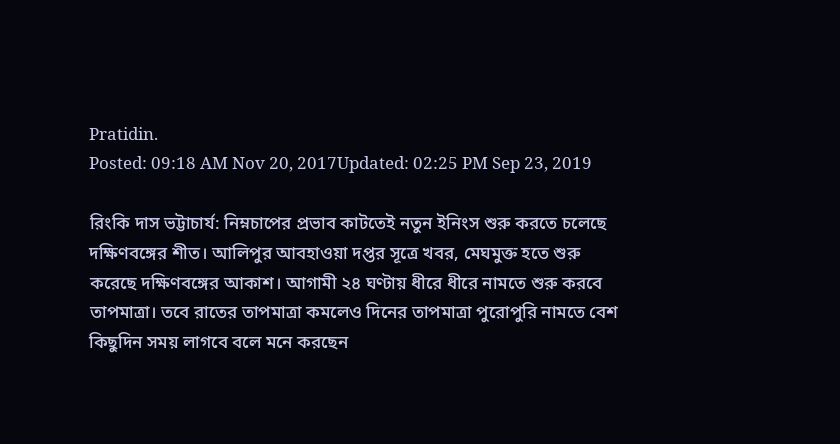Pratidin.
Posted: 09:18 AM Nov 20, 2017Updated: 02:25 PM Sep 23, 2019

রিংকি দাস ভট্টাচার্য: নিম্নচাপের প্রভাব কাটতেই নতুন ইনিংস শুরু করতে চলেছে দক্ষিণবঙ্গের শীত। আলিপুর আবহাওয়া দপ্তর সূত্রে খবর, মেঘমুক্ত হতে শুরু করেছে দক্ষিণবঙ্গের আকাশ। আগামী ২৪ ঘণ্টায় ধীরে ধীরে নামতে শুরু করবে তাপমাত্রা। তবে রাতের তাপমাত্রা কমলেও দিনের তাপমাত্রা পুরোপুরি নামতে বেশ কিছুদিন সময় লাগবে বলে মনে করছেন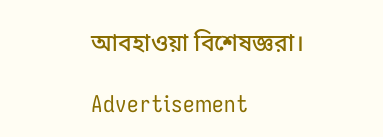আবহাওয়া বিশেষজ্ঞরা।

Advertisement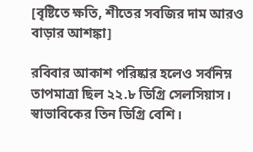[বৃষ্টিতে ক্ষতি, শীতের সবজির দাম আরও বাড়ার আশঙ্কা]

রবিবার আকাশ পরিষ্কার হলেও সর্বনিম্ন তাপমাত্রা ছিল ২২.৮ ডিগ্রি সেলসিয়াস। স্বাভাবিকের তিন ডিগ্রি বেশি।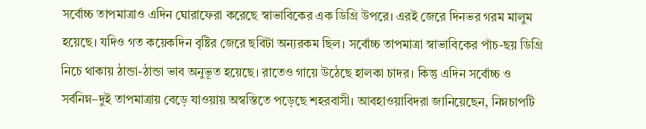সর্বোচ্চ তাপমাত্রাও এদিন ঘোরাফেরা করেছে স্বাভাবিকের এক ডিগ্রি উপরে। এরই জেরে দিনভর গরম মালুম হয়েছে। যদিও গত কয়েকদিন বৃষ্টির জেরে ছবিটা অন্যরকম ছিল। সর্বোচ্চ তাপমাত্রা স্বাভাবিকের পাঁচ-ছয় ডিগ্রি নিচে থাকায় ঠান্ডা-ঠান্ডা ভাব অনুভূত হয়েছে। রাতেও গায়ে উঠেছে হালকা চাদর। কিন্তু এদিন সর্বোচ্চ ও সর্বনিম্ন–দুই তাপমাত্রায় বেড়ে যাওয়ায় অস্বস্তিতে পড়েছে শহরবাসী। আবহাওয়াবিদরা জানিয়েছেন, নিম্নচাপটি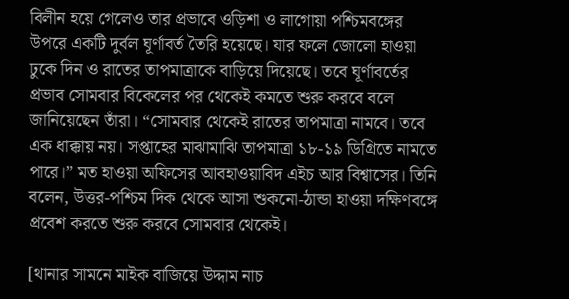বিলীন হয়ে গেলেও তার প্রভাবে ওড়িশা ও লাগোয়া পশ্চিমবঙ্গের উপরে একটি দুর্বল ঘূর্ণাবর্ত তৈরি হয়েছে। যার ফলে জোলো হাওয়া ঢুকে দিন ও রাতের তাপমাত্রাকে বাড়িয়ে দিয়েছে। তবে ঘূর্ণাবর্তের প্রভাব সোমবার বিকেলের পর থেকেই কমতে শুরু করবে বলে জানিয়েছেন তাঁরা। “সোমবার থেকেই রাতের তাপমাত্রা নামবে। তবে এক ধাক্কায় নয়। সপ্তাহের মাঝামাঝি তাপমাত্রা ১৮-১৯ ডিগ্রিতে নামতে পারে।” মত হাওয়া অফিসের আবহাওয়াবিদ এইচ আর বিশ্বাসের। তিনি বলেন, উত্তর-পশ্চিম দিক থেকে আসা শুকনো-ঠান্ডা হাওয়া দক্ষিণবঙ্গে প্রবেশ করতে শুরু করবে সোমবার থেকেই।

[থানার সামনে মাইক বাজিয়ে উদ্দাম নাচ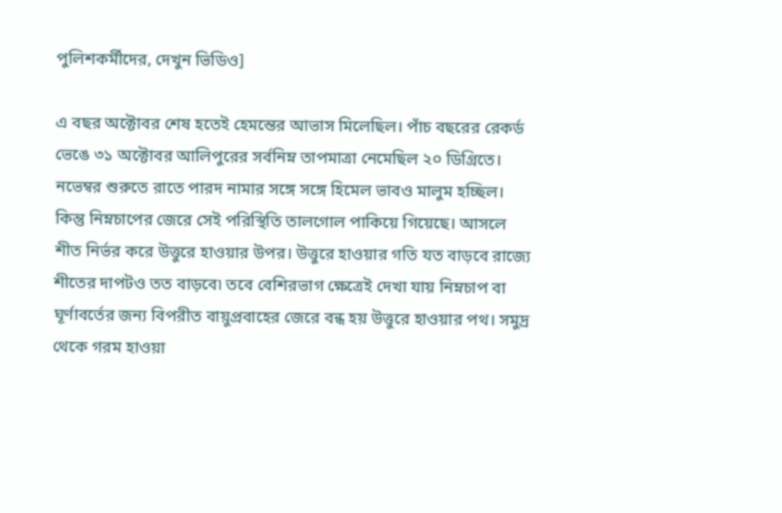পুলিশকর্মীদের, দেখুন ভিডিও]

এ বছর অক্টোবর শেষ হতেই হেমন্তের আভাস মিলেছিল। পাঁচ বছরের রেকর্ড ভেঙে ৩১ অক্টোবর আলিপুরের সর্বনিম্ন তাপমাত্রা নেমেছিল ২০ ডিগ্রিতে। নভেম্বর শুরুতে রাতে পারদ নামার সঙ্গে সঙ্গে হিমেল ভাবও মালুম হচ্ছিল। কিন্তু নিম্নচাপের জেরে সেই পরিস্থিতি তালগোল পাকিয়ে গিয়েছে। আসলে শীত নির্ভর করে উত্তুরে হাওয়ার উপর। উত্তুরে হাওয়ার গতি যত বাড়বে রাজ্যে শীতের দাপটও তত বাড়বে৷ তবে বেশিরভাগ ক্ষেত্রেই দেখা যায় নিম্নচাপ বা ঘূর্ণাবর্তের জন্য বিপরীত বায়ুপ্রবাহের জেরে বন্ধ হয় উত্তুরে হাওয়ার পথ। সমুদ্র থেকে গরম হাওয়া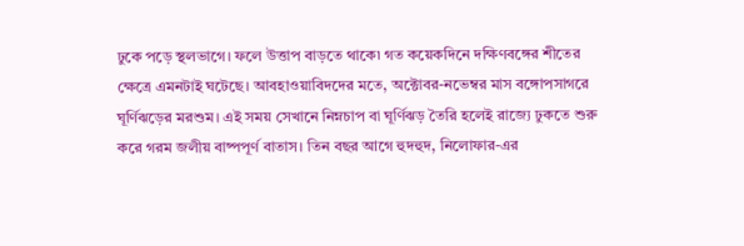ঢুকে পড়ে স্থলভাগে। ফলে উত্তাপ বাড়তে থাকে৷ গত কয়েকদিনে দক্ষিণবঙ্গের শীতের ক্ষেত্রে এমনটাই ঘটেছে। আবহাওয়াবিদদের মতে, অক্টোবর-নভেম্বর মাস বঙ্গোপসাগরে ঘূর্ণিঝড়ের মরশুম। এই সময় সেখানে নিম্নচাপ বা ঘূর্ণিঝড় তৈরি হলেই রাজ্যে ঢুকতে শুরু করে গরম জলীয় বাষ্পপূর্ণ বাতাস। তিন বছর আগে হুদহুদ, নিলোফার-এর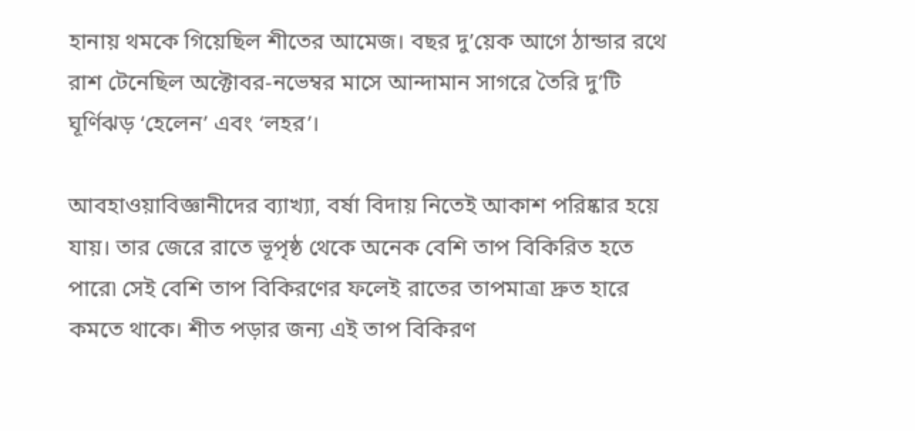হানায় থমকে গিয়েছিল শীতের আমেজ। বছর দু’য়েক আগে ঠান্ডার রথে রাশ টেনেছিল অক্টোবর-নভেম্বর মাসে আন্দামান সাগরে তৈরি দু’টি ঘূর্ণিঝড় ‘হেলেন’ এবং ‘লহর’।

আবহাওয়াবিজ্ঞানীদের ব্যাখ্যা, বর্ষা বিদায় নিতেই আকাশ পরিষ্কার হয়ে যায়। তার জেরে রাতে ভূপৃষ্ঠ থেকে অনেক বেশি তাপ বিকিরিত হতে পারে৷ সেই বেশি তাপ বিকিরণের ফলেই রাতের তাপমাত্রা দ্রুত হারে কমতে থাকে। শীত পড়ার জন্য এই তাপ বিকিরণ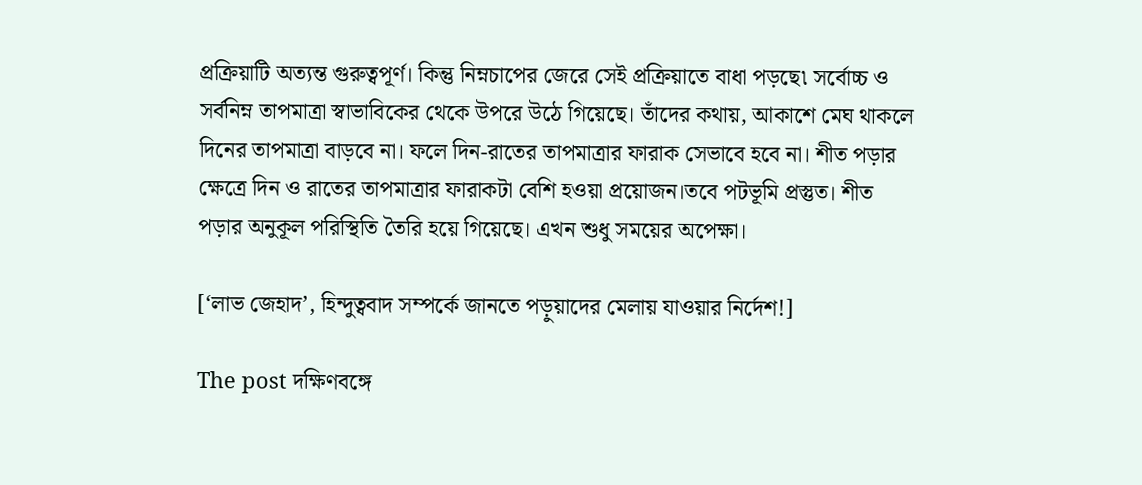প্রক্রিয়াটি অত্যন্ত গুরুত্বপূর্ণ। কিন্তু নিম্নচাপের জেরে সেই প্রক্রিয়াতে বাধা পড়ছে৷ সর্বোচ্চ ও সর্বনিম্ন তাপমাত্রা স্বাভাবিকের থেকে উপরে উঠে গিয়েছে। তাঁদের কথায়, আকাশে মেঘ থাকলে দিনের তাপমাত্রা বাড়বে না। ফলে দিন-রাতের তাপমাত্রার ফারাক সেভাবে হবে না। শীত পড়ার ক্ষেত্রে দিন ও রাতের তাপমাত্রার ফারাকটা বেশি হওয়া প্রয়োজন।তবে পটভূমি প্রস্তুত। শীত পড়ার অনুকূল পরিস্থিতি তৈরি হয়ে গিয়েছে। এখন শুধু সময়ের অপেক্ষা।

[‘লাভ জেহাদ’, হিন্দুত্ববাদ সম্পর্কে জানতে পড়ুয়াদের মেলায় যাওয়ার নির্দেশ!]

The post দক্ষিণবঙ্গে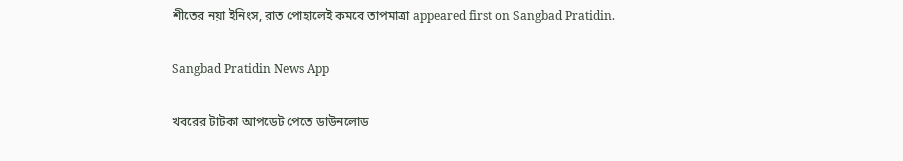শীতের নয়া ইনিংস, রাত পোহালেই কমবে তাপমাত্রা appeared first on Sangbad Pratidin.

Sangbad Pratidin News App

খবরের টাটকা আপডেট পেতে ডাউনলোড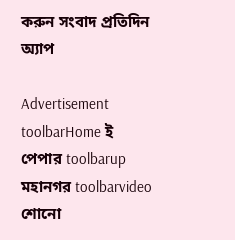করুন সংবাদ প্রতিদিন অ্যাপ

Advertisement
toolbarHome ই পেপার toolbarup মহানগর toolbarvideo শোনো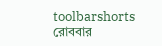toolbarshorts রোববার